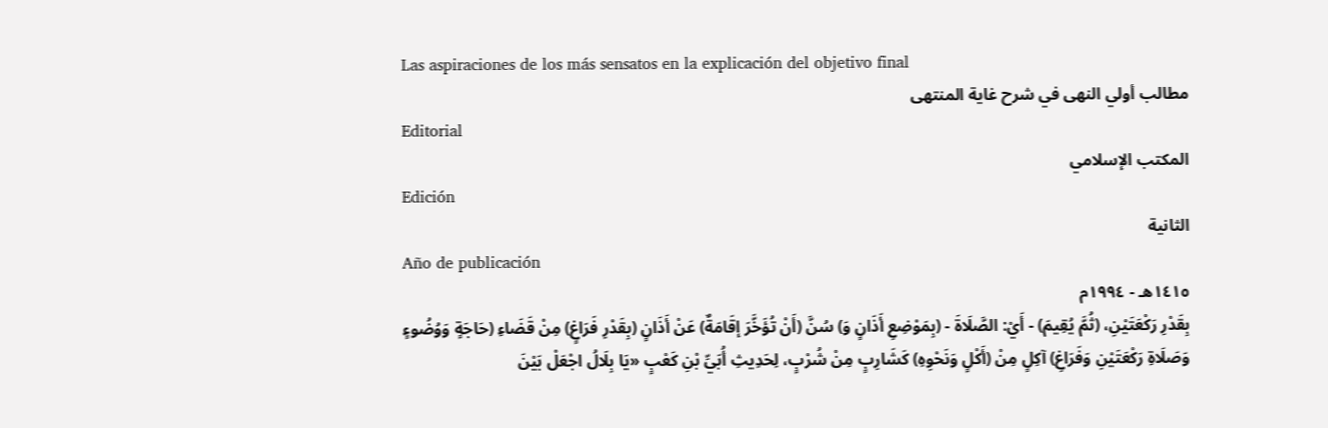Las aspiraciones de los más sensatos en la explicación del objetivo final
مطالب أولي النهى في شرح غاية المنتهى
Editorial
المكتب الإسلامي
Edición
الثانية
Año de publicación
١٤١٥هـ - ١٩٩٤م
بِقَدْرِ رَكْعَتَيْنِ، (ثُمَّ يُقِيمَ) - أَيْ: الصَّلَاةَ - (بِمَوْضِعِ أَذَانٍ وَ) سُنَّ (أَنْ تُؤَخَّرَ إقَامَةٌ) عَنْ أَذَانٍ (بِقَدْرِ فَرَاغٍ) مِنْ قَضَاءِ (حَاجَةٍ وَوُضُوءٍ وَصَلَاةِ رَكْعَتَيْنِ وَفَرَاغِ) آكِلٍ مِنْ (أَكْلٍ وَنَحْوِهِ) كَشَارِبٍ مِنْ شُرْبٍ، لِحَدِيثِ أُبَيِّ بْنِ كَعْبٍ «يَا بِلَالُ اجْعَلْ بَيْنَ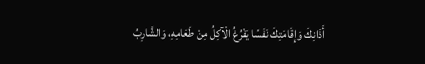أَذَانِكَ وَإِقَامَتِكَ نَفَسًا يَفْرُغُ الْآكِلُ مِنْ طَعَامِهِ، وَالشَّارِبُ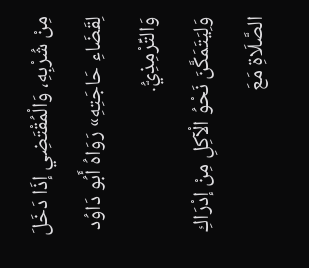مِنْ شُرْبِهِ، وَالْمُقْتَضِي إذَا دَخَلَ لِقَضَاءِ حَاجَتِهِ» رَوَاهُ أَبُو دَاوُد وَالتِّرْمِذِيُّ.
وَلِيَتَمَكَّنَ نَحْوُ الْآكِلِ مِنْ إدْرَاكِ الصَّلَاةِ مَعَ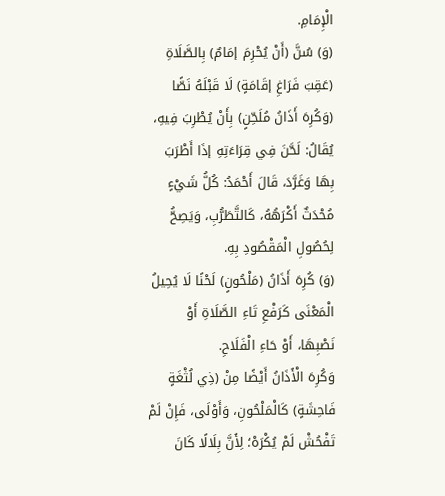الْإِمَامِ.
(وَ) سُنَّ (أَنْ يُحْرِمَ إمَامٌ) بِالصَّلَاةِ (عَقِبَ فَرَاغِ إقَامَةٍ) لَا قَبْلَهُ نَصًّا
(وَكُرِهَ أَذَانُ مُلَحِّنٍ) بِأَنْ يُطْرِبَ فِيهِ، يُقَالُ: لَحَّنَ فِي قِرَاءَتِهِ إذَا أَطْرَبَ بِهَا وَغَرَّدَ، قَالَ أَحْمَدُ: كُلُّ شَيْءٍ مُحْدَثٌ أَكْرَهُهُ، كَالتَّطَرُّبِ، وَيَصِحُّ لِحُصُولِ الْمَقْصُودِ بِهِ.
(وَ) كُرِهَ أَذَانُ (مَلْحُونٍ) لَحْنًا لَا يُحِيلُ الْمَعْنَى كَرَفْعِ تَاءِ الصَّلَاةِ أَوْ نَصْبِهَا، أَوْ حَاءِ الْفَلَاحِ.
وَكُرِهَ الْأَذَانُ أَيْضًا مِنْ (ذِي لُثْغَةٍ فَاحِشَةٍ) كَالْمَلْحُونِ، وَأَوْلَى، فَإِنْ لَمْ تَفْحُشْ لَمْ يُكْرَهْ؛ لِأَنَّ بِلَالًا كَانَ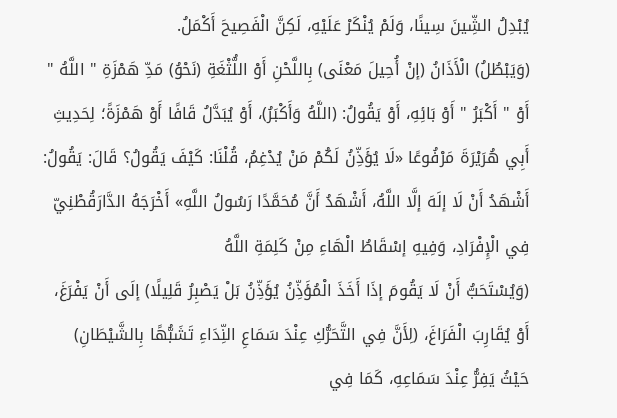يُبْدِلُ الشِّينَ سِينًا، وَلَمْ يُنْكَرْ عَلَيْهِ، لَكِنَّ الْفَصِيحَ أَكْمَلُ.
(وَيَبْطُلُ) الْأَذَانُ (إنْ أُحِيلَ مَعْنَى) بِاللَّحْنِ أَوْ اللُّثْغَةِ (نَحْوُ) مَدِّ هَمْزَةِ " اللَّهُ " أَوْ " أَكْبَرُ " أَوْ بَائِهِ، أَوْ يَقُولُ: (اللَّهُ وَأَكْبَرُ)، أَوْ يُبَدَّلُ قَافًا أَوْ هَمْزَةً؛ لِحَدِيثِ أَبِي هُرَيْرَةَ مَرْفُوعًا «لَا يُؤَذِّنُ لَكُمْ مَنْ يُدْغِمُ، قُلْنَا: كَيْفَ يَقُولُ؟ قَالَ: يَقُولُ: أَشْهَدُ أَنْ لَا إلَهَ إلَّا اللَّهُ، أَشْهَدُ أَنَّ مُحَمَّدًا رَسُولُ اللَّهِ» أَخْرَجَهُ الدَّارَقُطْنِيّ فِي الْإِفْرَادِ، وَفِيهِ إسْقَاطُ الْهَاءِ مِنْ كَلِمَةِ اللَّهُ
(وَيُسْتَحَبُّ أَنْ لَا يَقُومَ إذَا أَخَذَ الْمُؤَذِّنُ يُؤَذِّنُ بَلْ يَصْبِرُ قَلِيلًا) إلَى أَنْ يَفْرَغَ، أَوْ يُقَارِبَ الْفَرَاغَ، (لِأَنَّ فِي التَّحَرُّكِ عِنْدَ سَمَاعِ النِّدَاءِ تَشَبُّهًا بِالشَّيْطَانِ) حَيْثُ يَفِرُّ عِنْدَ سَمَاعِهِ، كَمَا فِي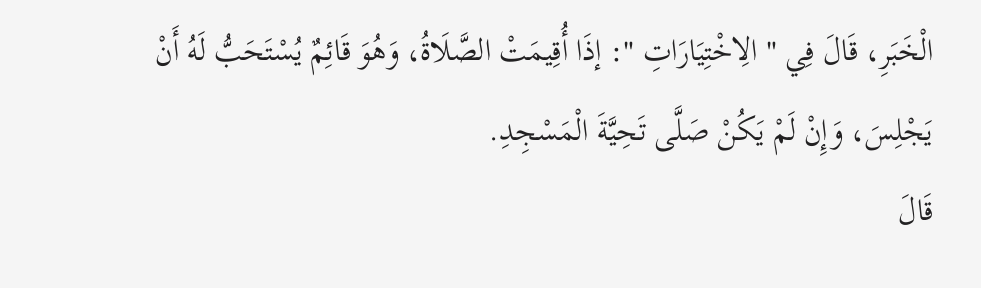الْخَبَرِ، قَالَ فِي " الِاخْتِيَارَاتِ ": إذَا أُقِيمَتْ الصَّلَاةُ، وَهُوَ قَائِمٌ يُسْتَحَبُّ لَهُ أَنْ يَجْلِسَ، وَإِنْ لَمْ يَكُنْ صَلَّى تَحِيَّةَ الْمَسْجِدِ.
قَالَ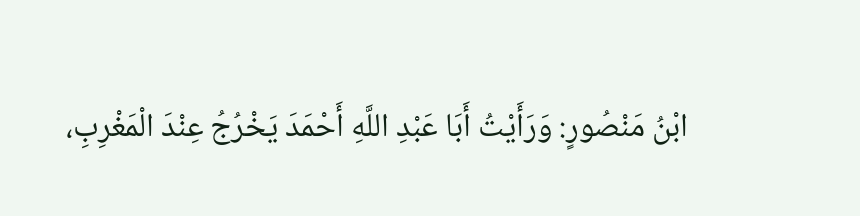ابْنُ مَنْصُورٍ: وَرَأَيْتُ أَبَا عَبْدِ اللَّهِ أَحْمَدَ يَخْرُجُ عِنْدَ الْمَغْرِبِ،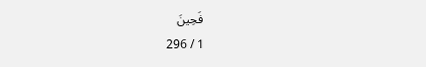فَحِينَ
1 / 296